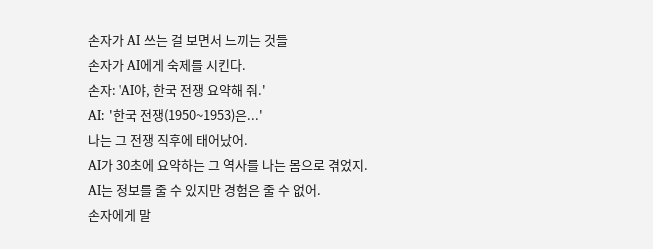손자가 AI 쓰는 걸 보면서 느끼는 것들
손자가 AI에게 숙제를 시킨다.
손자: 'AI야, 한국 전쟁 요약해 줘.'
AI: '한국 전쟁(1950~1953)은...'
나는 그 전쟁 직후에 태어났어.
AI가 30초에 요약하는 그 역사를 나는 몸으로 겪었지.
AI는 정보를 줄 수 있지만 경험은 줄 수 없어.
손자에게 말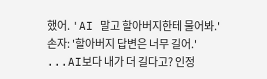했어. 'AI 말고 할아버지한테 물어봐.'
손자: '할아버지 답변은 너무 길어.'
...AI보다 내가 더 길다고? 인정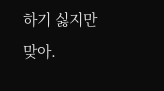하기 싫지만 맞아.